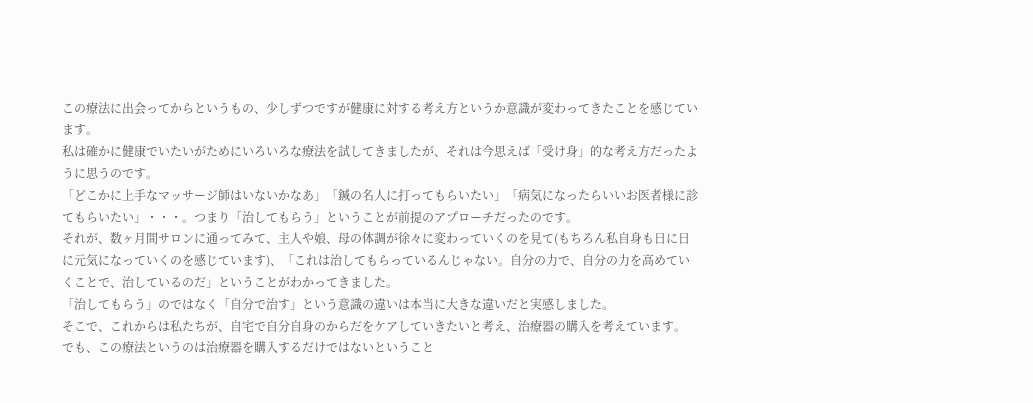この療法に出会ってからというもの、少しずつですが健康に対する考え方というか意識が変わってきたことを感じています。
私は確かに健康でいたいがためにいろいろな療法を試してきましたが、それは今思えば「受け身」的な考え方だったように思うのです。
「どこかに上手なマッサージ師はいないかなあ」「鍼の名人に打ってもらいたい」「病気になったらいいお医者様に診てもらいたい」・・・。つまり「治してもらう」ということが前提のアプローチだったのです。
それが、数ヶ月間サロンに通ってみて、主人や娘、母の体調が徐々に変わっていくのを見て(もちろん私自身も日に日に元気になっていくのを感じています)、「これは治してもらっているんじゃない。自分の力で、自分の力を高めていくことで、治しているのだ」ということがわかってきました。
「治してもらう」のではなく「自分で治す」という意識の違いは本当に大きな違いだと実感しました。
そこで、これからは私たちが、自宅で自分自身のからだをケアしていきたいと考え、治療器の購入を考えています。
でも、この療法というのは治療器を購入するだけではないということ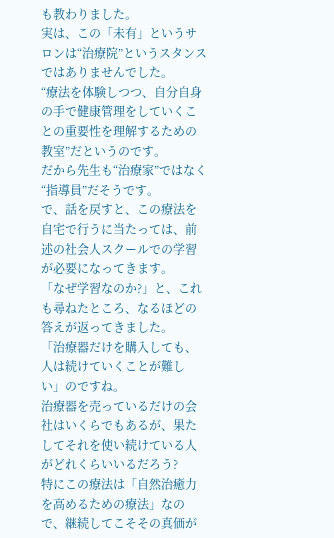も教わりました。
実は、この「未有」というサロンは“治療院”というスタンスではありませんでした。
“療法を体験しつつ、自分自身の手で健康管理をしていくことの重要性を理解するための教室”だというのです。
だから先生も“治療家”ではなく“指導員”だそうです。
で、話を戻すと、この療法を自宅で行うに当たっては、前述の社会人スクールでの学習が必要になってきます。
「なぜ学習なのか?」と、これも尋ねたところ、なるほどの答えが返ってきました。
「治療器だけを購入しても、人は続けていくことが難しい」のですね。
治療器を売っているだけの会社はいくらでもあるが、果たしてそれを使い続けている人がどれくらいいるだろう?
特にこの療法は「自然治癒力を高めるための療法」なので、継続してこそその真価が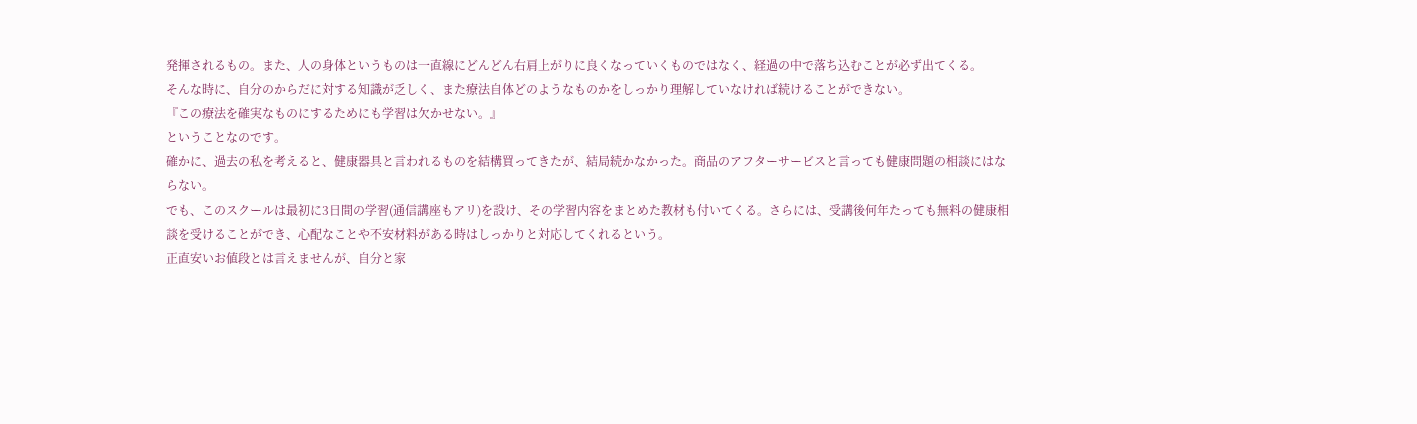発揮されるもの。また、人の身体というものは一直線にどんどん右肩上がりに良くなっていくものではなく、経過の中で落ち込むことが必ず出てくる。
そんな時に、自分のからだに対する知識が乏しく、また療法自体どのようなものかをしっかり理解していなければ続けることができない。
『この療法を確実なものにするためにも学習は欠かせない。』
ということなのです。
確かに、過去の私を考えると、健康器具と言われるものを結構買ってきたが、結局続かなかった。商品のアフターサービスと言っても健康問題の相談にはならない。
でも、このスクールは最初に3日間の学習(通信講座もアリ)を設け、その学習内容をまとめた教材も付いてくる。さらには、受講後何年たっても無料の健康相談を受けることができ、心配なことや不安材料がある時はしっかりと対応してくれるという。
正直安いお値段とは言えませんが、自分と家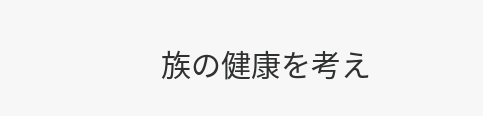族の健康を考え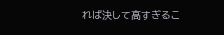れば決して高すぎるこ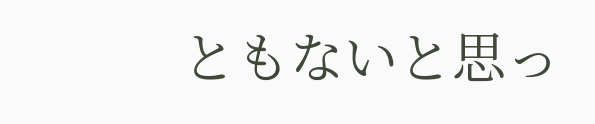ともないと思っ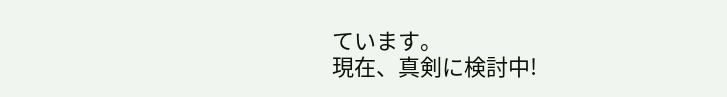ています。
現在、真剣に検討中!